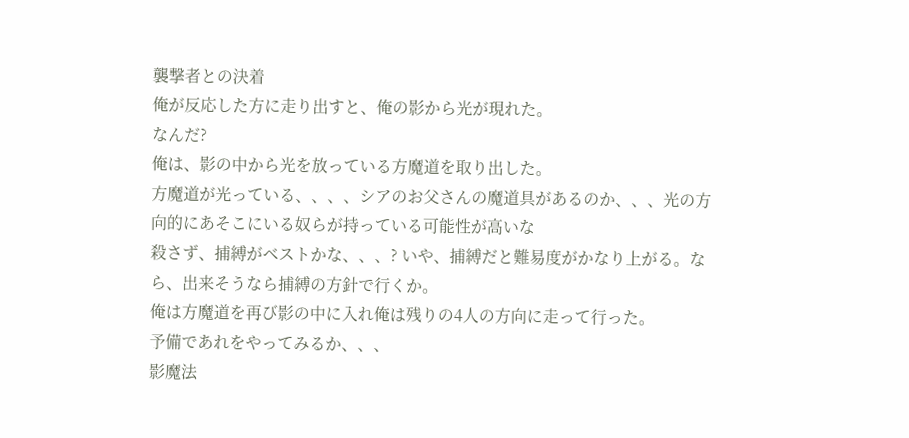襲撃者との決着
俺が反応した方に走り出すと、俺の影から光が現れた。
なんだ?
俺は、影の中から光を放っている方魔道を取り出した。
方魔道が光っている、、、、シアのお父さんの魔道具があるのか、、、光の方向的にあそこにいる奴らが持っている可能性が高いな
殺さず、捕縛がベストかな、、、? いや、捕縛だと難易度がかなり上がる。なら、出来そうなら捕縛の方針で行くか。
俺は方魔道を再び影の中に入れ俺は残りの4人の方向に走って行った。
予備であれをやってみるか、、、
影魔法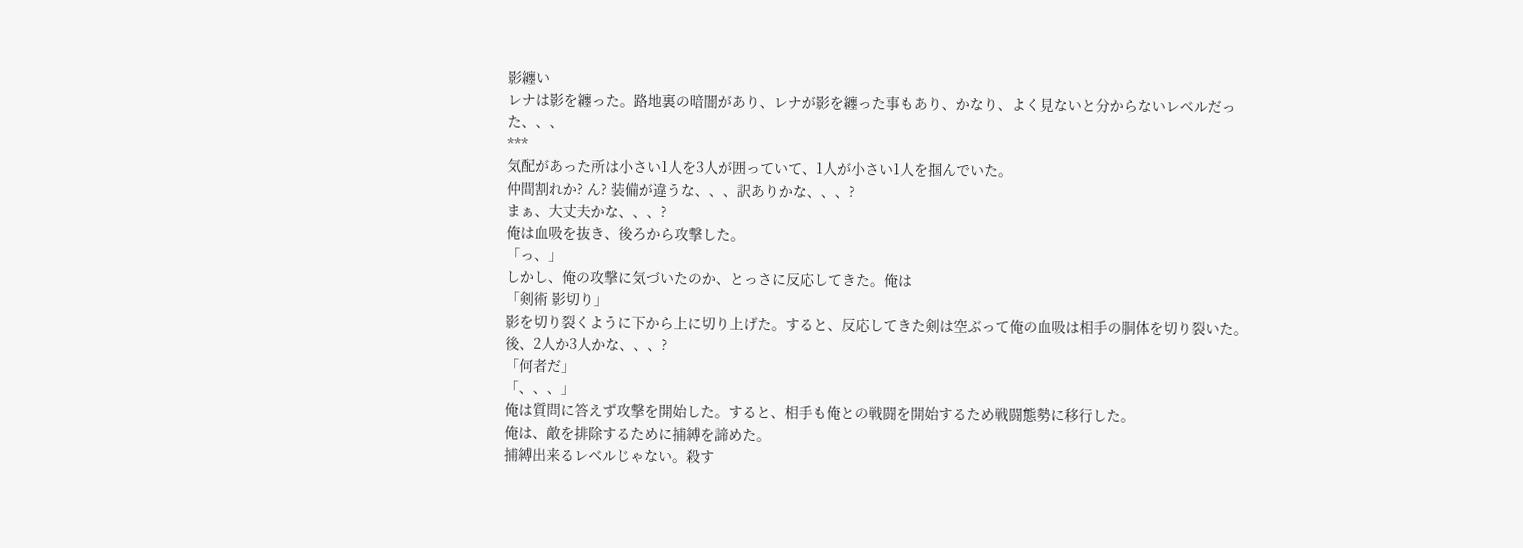影纏い
レナは影を纏った。路地裏の暗闇があり、レナが影を纏った事もあり、かなり、よく見ないと分からないレベルだった、、、
***
気配があった所は小さい1人を3人が囲っていて、1人が小さい1人を掴んでいた。
仲間割れか? ん? 装備が違うな、、、訳ありかな、、、?
まぁ、大丈夫かな、、、?
俺は血吸を抜き、後ろから攻撃した。
「っ、」
しかし、俺の攻撃に気づいたのか、とっさに反応してきた。俺は
「剣術 影切り」
影を切り裂くように下から上に切り上げた。すると、反応してきた剣は空ぶって俺の血吸は相手の胴体を切り裂いた。
後、2人か3人かな、、、?
「何者だ」
「、、、」
俺は質問に答えず攻撃を開始した。すると、相手も俺との戦闘を開始するため戦闘態勢に移行した。
俺は、敵を排除するために捕縛を諦めた。
捕縛出来るレベルじゃない。殺す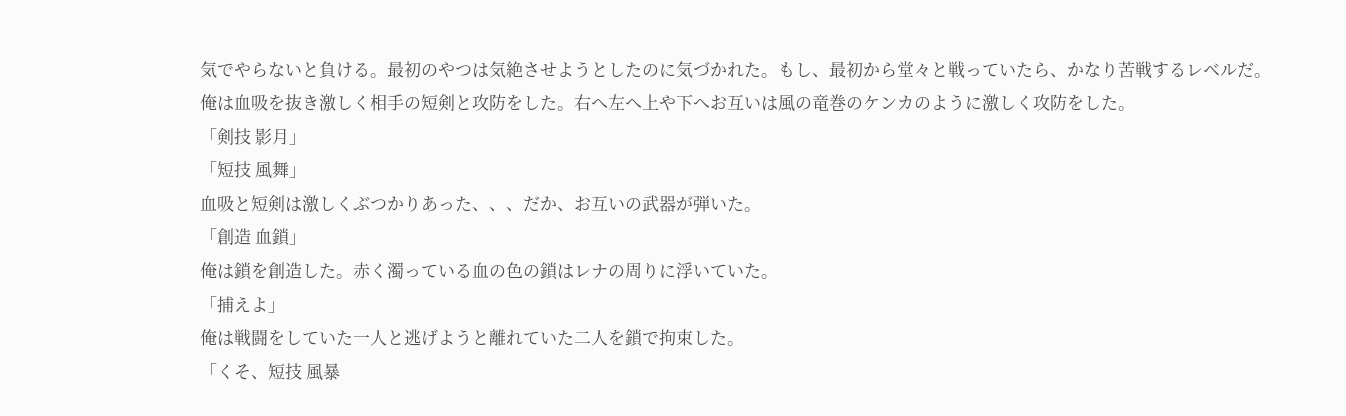気でやらないと負ける。最初のやつは気絶させようとしたのに気づかれた。もし、最初から堂々と戦っていたら、かなり苦戦するレベルだ。
俺は血吸を抜き激しく相手の短剣と攻防をした。右へ左へ上や下へお互いは風の竜巻のケンカのように激しく攻防をした。
「剣技 影月」
「短技 風舞」
血吸と短剣は激しくぶつかりあった、、、だか、お互いの武器が弾いた。
「創造 血鎖」
俺は鎖を創造した。赤く濁っている血の色の鎖はレナの周りに浮いていた。
「捕えよ」
俺は戦闘をしていた一人と逃げようと離れていた二人を鎖で拘束した。
「くそ、短技 風暴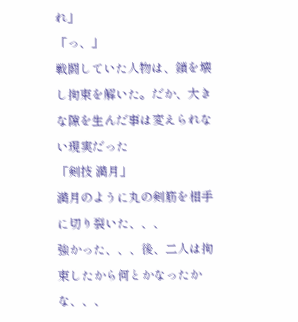れ」
「っ、」
戦闘していた人物は、鎖を壊し拘束を解いた。だか、大きな隙を生んだ事は変えられない現実だった
「剣技 満月」
満月のように丸の剣筋を相手に切り裂いた、、、
強かった、、、後、二人は拘束したから何とかなったかな、、、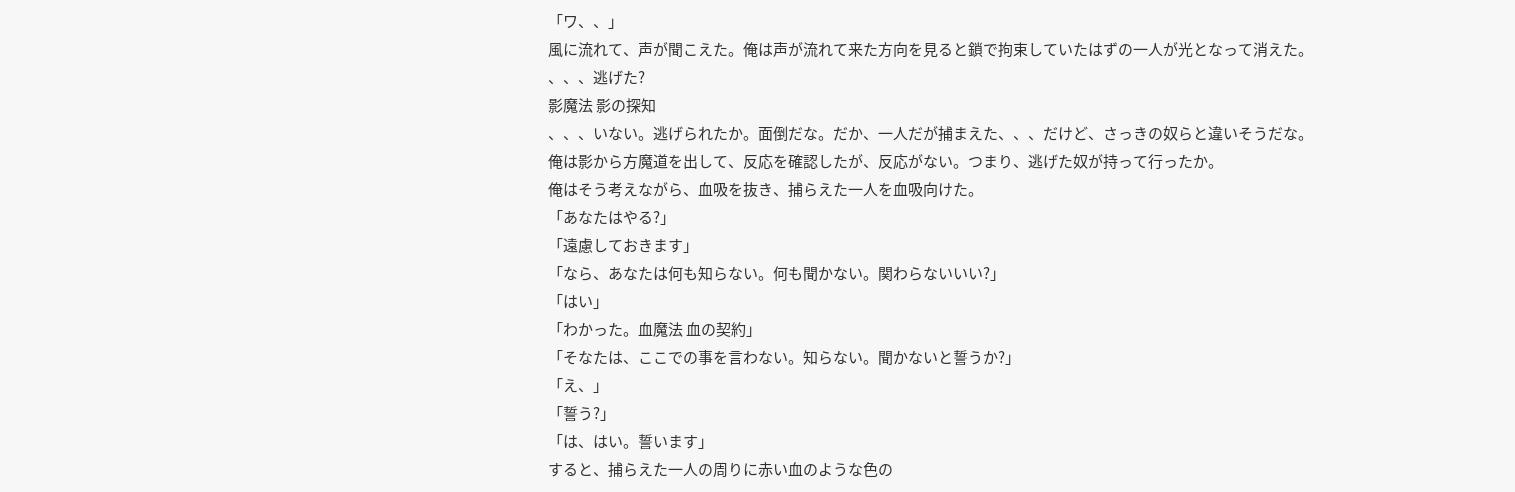「ワ、、」
風に流れて、声が聞こえた。俺は声が流れて来た方向を見ると鎖で拘束していたはずの一人が光となって消えた。
、、、逃げた?
影魔法 影の探知
、、、いない。逃げられたか。面倒だな。だか、一人だが捕まえた、、、だけど、さっきの奴らと違いそうだな。
俺は影から方魔道を出して、反応を確認したが、反応がない。つまり、逃げた奴が持って行ったか。
俺はそう考えながら、血吸を抜き、捕らえた一人を血吸向けた。
「あなたはやる?」
「遠慮しておきます」
「なら、あなたは何も知らない。何も聞かない。関わらないいい?」
「はい」
「わかった。血魔法 血の契約」
「そなたは、ここでの事を言わない。知らない。聞かないと誓うか?」
「え、」
「誓う?」
「は、はい。誓います」
すると、捕らえた一人の周りに赤い血のような色の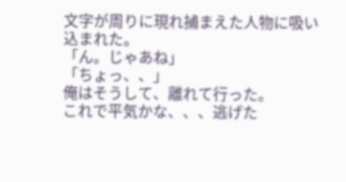文字が周りに現れ捕まえた人物に吸い込まれた。
「ん。じゃあね」
「ちょっ、、」
俺はそうして、離れて行った。
これで平気かな、、、逃げた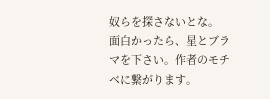奴らを探さないとな。
面白かったら、星とブラマを下さい。作者のモチベに繋がります。